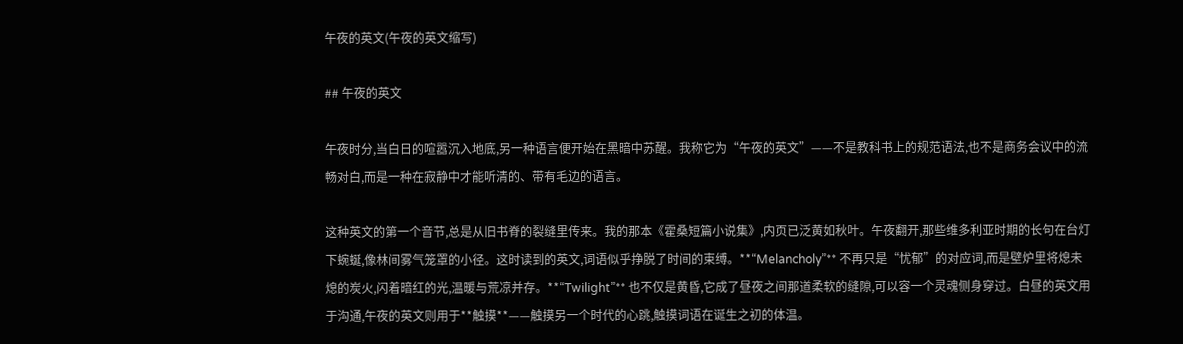午夜的英文(午夜的英文缩写)

## 午夜的英文

午夜时分,当白日的喧嚣沉入地底,另一种语言便开始在黑暗中苏醒。我称它为“午夜的英文”——不是教科书上的规范语法,也不是商务会议中的流畅对白,而是一种在寂静中才能听清的、带有毛边的语言。

这种英文的第一个音节,总是从旧书脊的裂缝里传来。我的那本《霍桑短篇小说集》,内页已泛黄如秋叶。午夜翻开,那些维多利亚时期的长句在台灯下蜿蜒,像林间雾气笼罩的小径。这时读到的英文,词语似乎挣脱了时间的束缚。**“Melancholy”** 不再只是“忧郁”的对应词,而是壁炉里将熄未熄的炭火,闪着暗红的光,温暖与荒凉并存。**“Twilight”** 也不仅是黄昏,它成了昼夜之间那道柔软的缝隙,可以容一个灵魂侧身穿过。白昼的英文用于沟通,午夜的英文则用于**触摸**——触摸另一个时代的心跳,触摸词语在诞生之初的体温。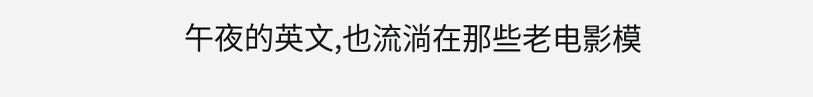午夜的英文,也流淌在那些老电影模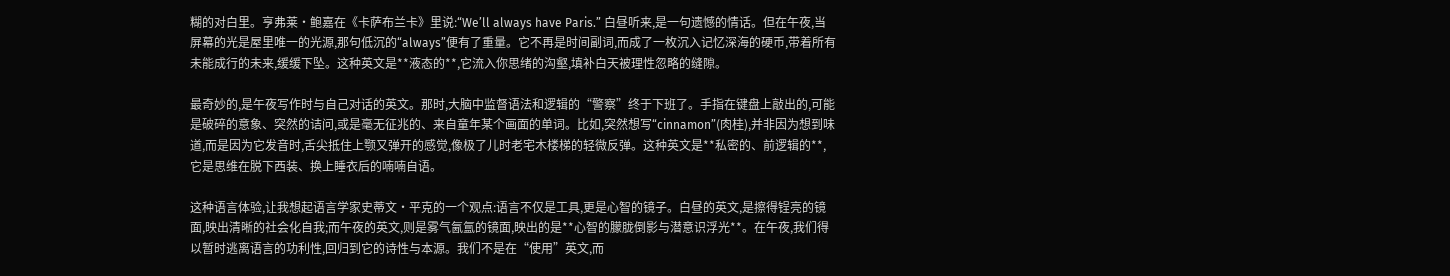糊的对白里。亨弗莱·鲍嘉在《卡萨布兰卡》里说:“We’ll always have Paris.” 白昼听来,是一句遗憾的情话。但在午夜,当屏幕的光是屋里唯一的光源,那句低沉的“always”便有了重量。它不再是时间副词,而成了一枚沉入记忆深海的硬币,带着所有未能成行的未来,缓缓下坠。这种英文是**液态的**,它流入你思绪的沟壑,填补白天被理性忽略的缝隙。

最奇妙的,是午夜写作时与自己对话的英文。那时,大脑中监督语法和逻辑的“警察”终于下班了。手指在键盘上敲出的,可能是破碎的意象、突然的诘问,或是毫无征兆的、来自童年某个画面的单词。比如,突然想写“cinnamon”(肉桂),并非因为想到味道,而是因为它发音时,舌尖抵住上颚又弹开的感觉,像极了儿时老宅木楼梯的轻微反弹。这种英文是**私密的、前逻辑的**,它是思维在脱下西装、换上睡衣后的喃喃自语。

这种语言体验,让我想起语言学家史蒂文·平克的一个观点:语言不仅是工具,更是心智的镜子。白昼的英文,是擦得锃亮的镜面,映出清晰的社会化自我;而午夜的英文,则是雾气氤氲的镜面,映出的是**心智的朦胧倒影与潜意识浮光**。在午夜,我们得以暂时逃离语言的功利性,回归到它的诗性与本源。我们不是在“使用”英文,而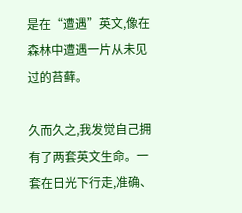是在“遭遇”英文,像在森林中遭遇一片从未见过的苔藓。

久而久之,我发觉自己拥有了两套英文生命。一套在日光下行走,准确、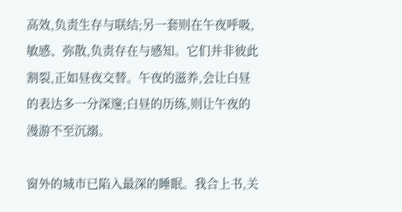高效,负责生存与联结;另一套则在午夜呼吸,敏感、弥散,负责存在与感知。它们并非彼此割裂,正如昼夜交替。午夜的滋养,会让白昼的表达多一分深邃;白昼的历练,则让午夜的漫游不至沉溺。

窗外的城市已陷入最深的睡眠。我合上书,关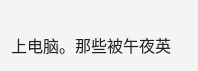上电脑。那些被午夜英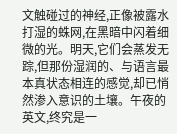文触碰过的神经,正像被露水打湿的蛛网,在黑暗中闪着细微的光。明天,它们会蒸发无踪,但那份湿润的、与语言最本真状态相连的感觉,却已悄然渗入意识的土壤。午夜的英文,终究是一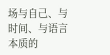场与自己、与时间、与语言本质的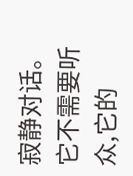寂静对话。它不需要听众,它的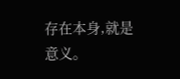存在本身,就是意义。